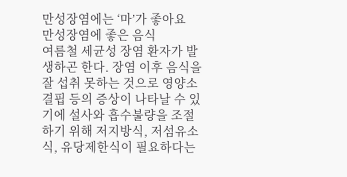만성장염에는 ‘마’가 좋아요
만성장염에 좋은 음식
여름철 세균성 장염 환자가 발생하곤 한다. 장염 이후 음식을 잘 섭취 못하는 것으로 영양소 결핍 등의 증상이 나타날 수 있기에 설사와 흡수불량을 조절하기 위해 저지방식, 저섬유소식, 유당제한식이 필요하다는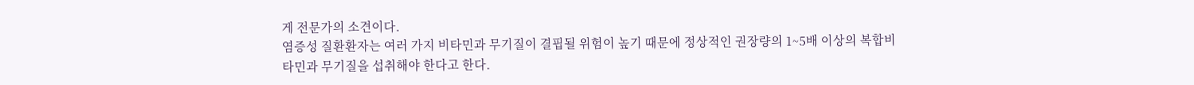게 전문가의 소견이다.
염증성 질환환자는 여러 가지 비타민과 무기질이 결핍될 위험이 높기 때문에 정상적인 권장량의 1~5배 이상의 복합비타민과 무기질을 섭취해야 한다고 한다.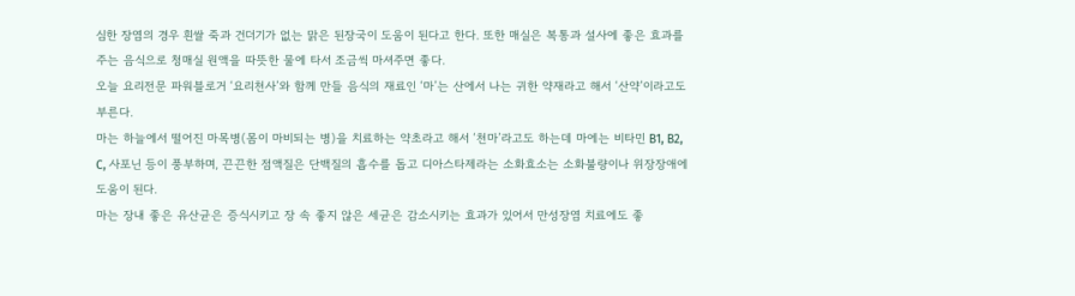심한 장염의 경우 흰쌀 죽과 건더기가 없는 맑은 된장국이 도움이 된다고 한다. 또한 매실은 복통과 설사에 좋은 효과를 주는 음식으로 청매실 원액을 따뜻한 물에 타서 조금씩 마셔주면 좋다.
오늘 요리전문 파워블로거 ‘요리천사’와 함께 만들 음식의 재료인 ‘마’는 산에서 나는 귀한 약재라고 해서 ‘산약’이라고도 부른다.
마는 하늘에서 떨어진 마목병(몸이 마비되는 병)을 치료하는 약초라고 해서 ‘천마’라고도 하는데 마에는 비타민 B1, B2, C, 사포닌 등이 풍부하며, 끈끈한 점액질은 단백질의 흡수를 돕고 디아스타제라는 소화효소는 소화불량이나 위장장애에 도움이 된다.
마는 장내 좋은 유산균은 증식시키고 장 속 좋지 않은 세균은 감소시키는 효과가 있어서 만성장염 치료에도 좋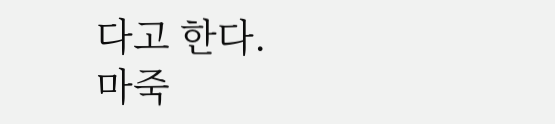다고 한다.
마죽